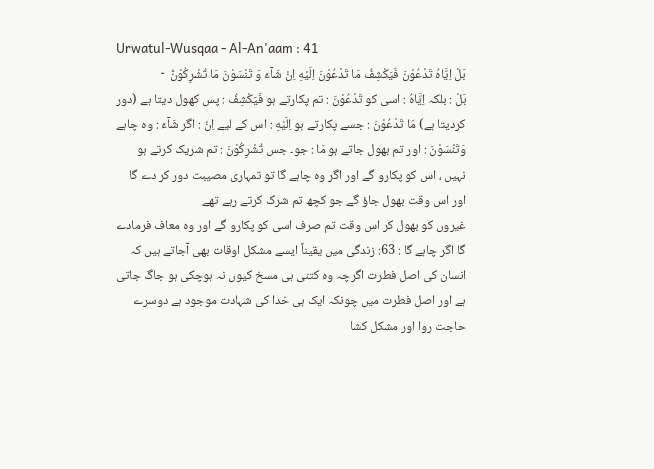Urwatul-Wusqaa - Al-An'aam : 41
بَلْ اِیَّاهُ تَدْعُوْنَ فَیَكْشِفُ مَا تَدْعُوْنَ اِلَیْهِ اِنْ شَآءَ وَ تَنْسَوْنَ مَا تُشْرِكُوْنَ۠   ۧ
بَلْ : بلکہ اِيَّاهُ : اسی کو تَدْعُوْنَ : تم پکارتے ہو فَيَكْشِفُ : پس کھول دیتا ہے (دور کردیتا ہے) مَا تَدْعُوْنَ : جسے پکارتے ہو اِلَيْهِ : اس کے لیے اِنْ : اگر شَآءَ : وہ چاہے وَتَنْسَوْنَ : اور تم بھول جاتے ہو مَا : جو۔ جس تُشْرِكُوْنَ : تم شریک کرتے ہو
نہیں ، اس کو پکارو گے اور اگر وہ چاہے گا تو تمہاری مصیبت دور کر دے گا اور اس وقت بھول جاؤ گے جو کچھ تم شرک کرتے رہے تھے
غیروں کو بھول کر اس وقت تم صرف اسی کو پکارو گے اور وہ معاف فرمادے گا اگر چاہے گا : 63: زندگی میں یقیناً ایسے مشکل اوقات بھی آجاتے ہیں کہ انسان کی اصل فطرت اگرچہ وہ کتنی ہی مسخ کیوں نہ ہوچکی ہو جاگ جاتی ہے اور اصل فطرت میں چونکہ ایک ہی خدا کی شہادت موجود ہے دوسرے حاجت روا اور مشکل کشا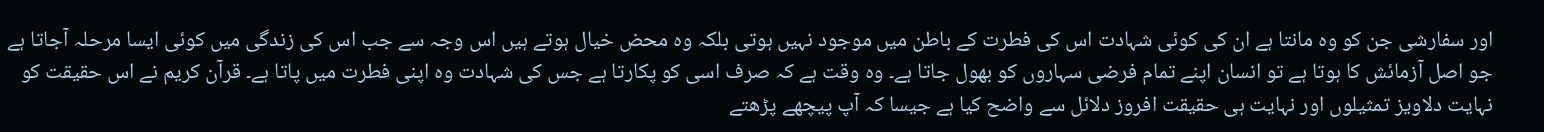اور سفارشی جن کو وہ مانتا ہے ان کی کوئی شہادت اس کی فطرت کے باطن میں موجود نہیں ہوتی بلکہ وہ محض خیال ہوتے ہیں اس وجہ سے جب اس کی زندگی میں کوئی ایسا مرحلہ آجاتا ہے جو اصل آزمائش کا ہوتا ہے تو انسان اپنے تمام فرضی سہاروں کو بھول جاتا ہے۔ وہ وقت ہے کہ صرف اسی کو پکارتا ہے جس کی شہادت وہ اپنی فطرت میں پاتا ہے۔ قرآن کریم نے اس حقیقت کو نہایت دلاویز تمثیلوں اور نہایت ہی حقیقت افروز دلائل سے واضح کیا ہے جیسا کہ آپ پیچھے پڑھتے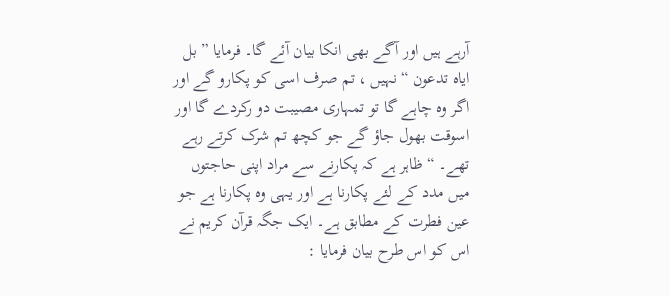آرہے ہیں اور آگے بھی انکا بیان آئے گا۔ فرمایا ” بل ایاہ تدعون “ نہیں ، تم صرف اسی کو پکارو گے اور اگر وہ چاہے گا تو تمہاری مصیبت دو رکردے گا اور اسوقت بھول جاؤ گے جو کچھ تم شرک کرتے رہے تھے۔ “ ظاہر ہے کہ پکارنے سے مراد اپنی حاجتوں میں مدد کے لئے پکارنا ہے اور یہی وہ پکارنا ہے جو عین فطرت کے مطابق ہے۔ ایک جگہ قرآن کریم نے اس کو اس طرح بیان فرمایا :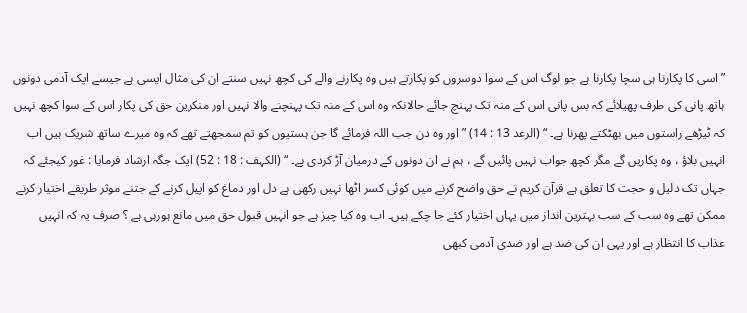” اسی کا پکارنا ہی سچا پکارنا ہے جو لوگ اس کے سوا دوسروں کو پکارتے ہیں وہ پکارنے والے کی کچھ نہیں سنتے ان کی مثال ایسی ہے جیسے ایک آدمی دونوں ہاتھ پانی کی طرف پھیلائے کہ بس پانی اس کے منہ تک پہنچ جائے حالانکہ وہ اس کے منہ تک پہنچنے والا نہیں اور منکرین حق کی پکار اس کے سوا کچھ نہیں کہ ٹیڑھے راستوں میں بھٹکتے پھرنا ہے۔ “ (الرعد 13 : 14) ” اور وہ دن جب اللہ فرمائے گا جن ہستیوں کو تم سمجھتے تھے کہ وہ میرے ساتھ شریک ہیں اب انہیں بلاؤ ، وہ پکاریں گے مگر کچھ جواب نہیں پائیں گے ، ہم نے ان دونوں کے درمیان آڑ کردی ہے۔ “ (الکہف : 18 : 52) ایک جگہ ارشاد فرمایا : غور کیجئے کہ جہاں تک دلیل و حجت کا تعلق ہے قرآن کریم نے حق واضح کرنے میں کوئی کسر اٹھا نہیں رکھی ہے دل اور دماغ کو اپیل کرنے کے جتنے موثر طریقے اختیار کرنے ممکن تھے وہ سب کے سب بہترین انداز میں یہاں اختیار کئے جا چکے ہیں۔ اب وہ کیا چیز ہے جو انہیں قبول حق میں مانع ہورہی ہے ؟ صرف یہ کہ انہیں عذاب کا انتظار ہے اور یہی ان کی ضد ہے اور ضدی آدمی کبھی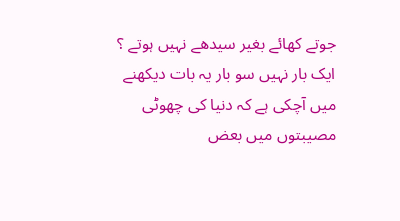جوتے کھائے بغیر سیدھے نہیں ہوتے ؟ ایک بار نہیں سو بار یہ بات دیکھنے میں آچکی ہے کہ دنیا کی چھوٹی مصیبتوں میں بعض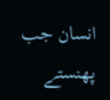انسان جب پھنستے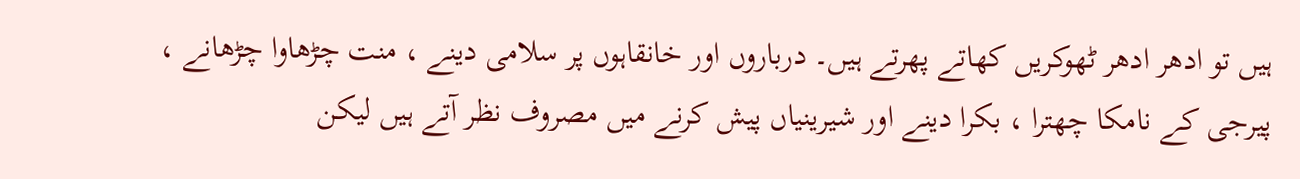ہیں تو ادھر ادھر ٹھوکریں کھاتے پھرتے ہیں۔ درباروں اور خانقاہوں پر سلامی دینے ، منت چڑھاوا چڑھانے ، پیرجی کے نامکا چھترا ، بکرا دینے اور شیرینیاں پیش کرنے میں مصروف نظر آتے ہیں لیکن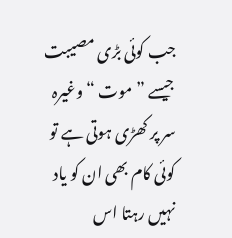جب کوئی بڑی مصیبت جیسے ” موت “ وغیرہ سر پر کھڑی ہوتی ہے تو کوئی کام بھی ان کو یاد نہیں رہتا اس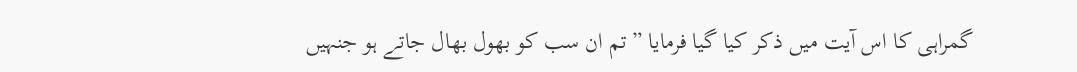گمراہی کا اس آیت میں ذکر کیا گیا فرمایا ” تم ان سب کو بھول بھال جاتے ہو جنہیں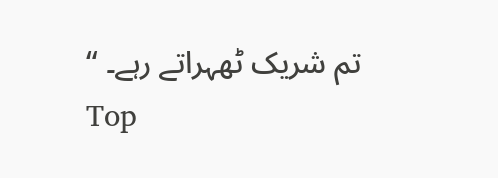تم شریک ٹھہراتے رہے۔ “
Top